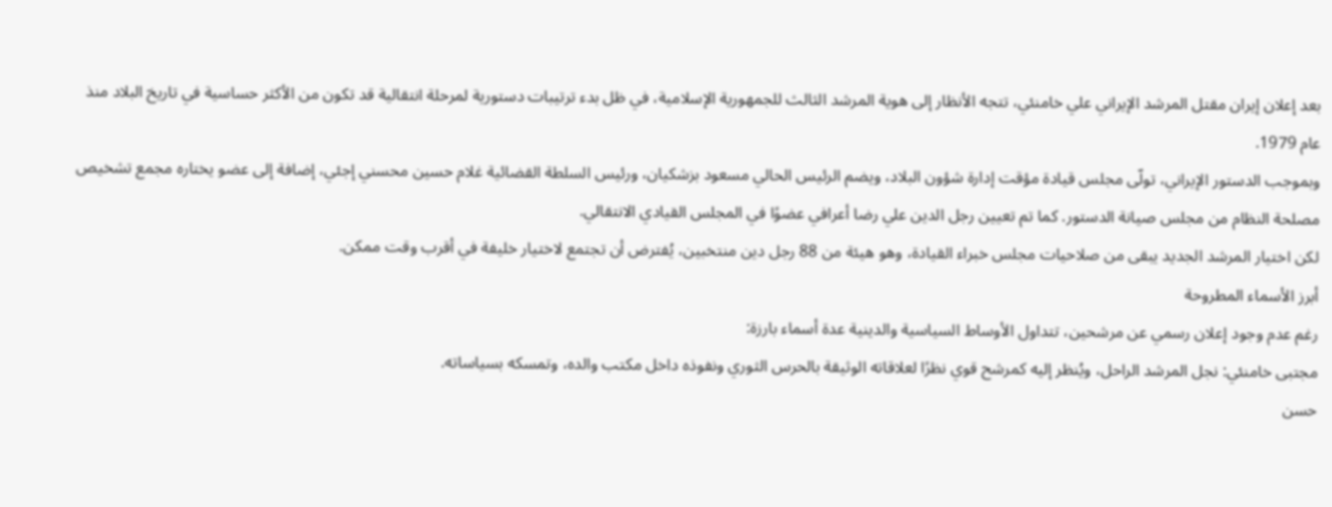بعد إعلان إيران مقتل المرشد الإيراني علي خامنئي، تتجه الأنظار إلى هوية المرشد الثالث للجمهورية الإسلامية، في ظل بدء ترتيبات دستورية لمرحلة انتقالية قد تكون من الأكثر حساسية في تاريخ البلاد منذ عام 1979.
وبموجب الدستور الإيراني، تولّى مجلس قيادة مؤقت إدارة شؤون البلاد، ويضم الرئيس الحالي مسعود بزشكيان، ورئيس السلطة القضائية غلام حسين محسني إجئي، إضافة إلى عضو يختاره مجمع تشخيص مصلحة النظام من مجلس صيانة الدستور. كما تم تعيين رجل الدين علي رضا أعرافي عضوًا في المجلس القيادي الانتقالي.
لكن اختيار المرشد الجديد يبقى من صلاحيات مجلس خبراء القيادة، وهو هيئة من 88 رجل دين منتخبين، يُفترض أن تجتمع لاختيار خليفة في أقرب وقت ممكن.
أبرز الأسماء المطروحة
رغم عدم وجود إعلان رسمي عن مرشحين، تتداول الأوساط السياسية والدينية عدة أسماء بارزة:
مجتبى خامنئي: نجل المرشد الراحل، ويُنظر إليه كمرشح قوي نظرًا لعلاقاته الوثيقة بالحرس الثوري ونفوذه داخل مكتب والده، وتمسكه بسياساته.
حسن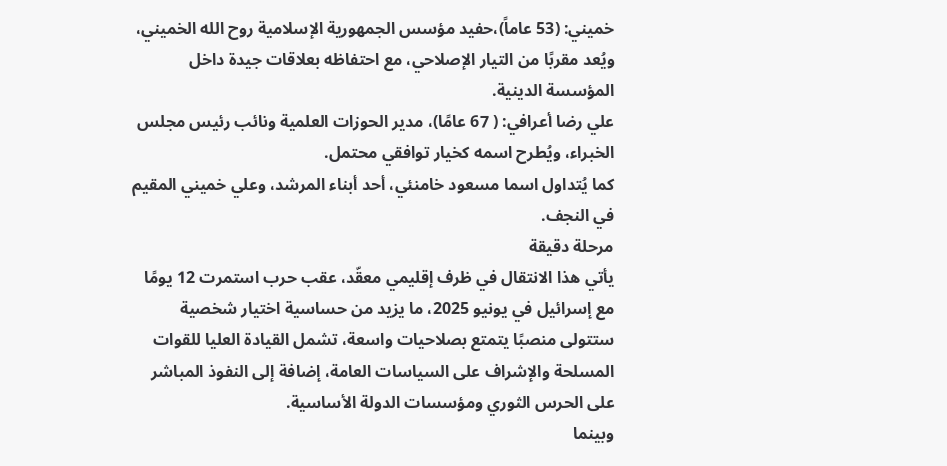خميني: (53 عاماً)،حفيد مؤسس الجمهورية الإسلامية روح الله الخميني، ويُعد مقربًا من التيار الإصلاحي، مع احتفاظه بعلاقات جيدة داخل المؤسسة الدينية.
علي رضا أعرافي: ( 67 عامًا)، مدير الحوزات العلمية ونائب رئيس مجلس الخبراء، ويُطرح اسمه كخيار توافقي محتمل.
كما يُتداول اسما مسعود خامنئي، أحد أبناء المرشد، وعلي خميني المقيم في النجف.
مرحلة دقيقة
يأتي هذا الانتقال في ظرف إقليمي معقّد، عقب حرب استمرت 12 يومًا مع إسرائيل في يونيو 2025، ما يزيد من حساسية اختيار شخصية ستتولى منصبًا يتمتع بصلاحيات واسعة، تشمل القيادة العليا للقوات المسلحة والإشراف على السياسات العامة، إضافة إلى النفوذ المباشر على الحرس الثوري ومؤسسات الدولة الأساسية.
وبينما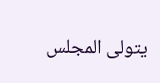يتولى المجلس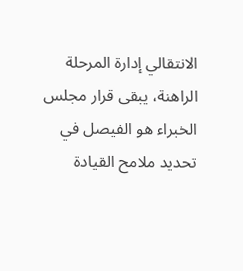الانتقالي إدارة المرحلة الراهنة، يبقى قرار مجلس الخبراء هو الفيصل في تحديد ملامح القيادة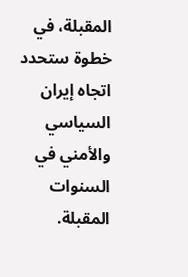المقبلة، في خطوة ستحدد اتجاه إيران السياسي والأمني في السنوات المقبلة.